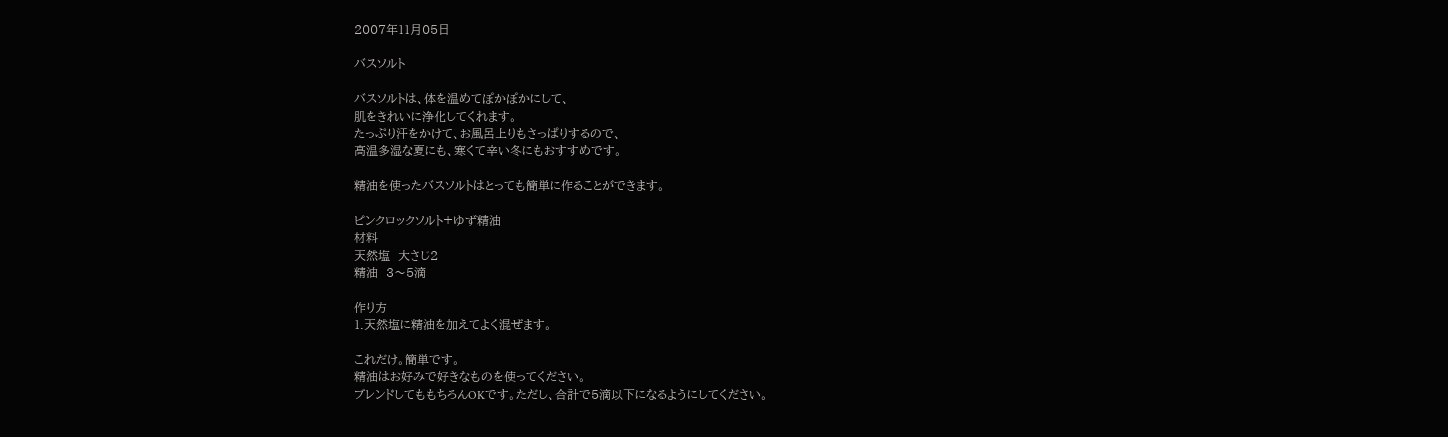2007年11月05日

バスソルト

バスソルトは、体を温めてぽかぽかにして、
肌をきれいに浄化してくれます。
たっぷり汗をかけて、お風呂上りもさっぱりするので、
高温多湿な夏にも、寒くて辛い冬にもおすすめです。

精油を使ったバスソルトはとっても簡単に作ることができます。

ピンクロックソルト+ゆず精油
材料
天然塩  大さじ2
精油  3〜5滴

作り方
1.天然塩に精油を加えてよく混ぜます。

これだけ。簡単です。
精油はお好みで好きなものを使ってください。
ブレンドしてももちろんOKです。ただし、合計で5滴以下になるようにしてください。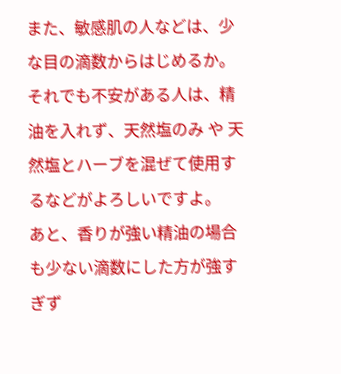また、敏感肌の人などは、少な目の滴数からはじめるか。それでも不安がある人は、精油を入れず、天然塩のみ や 天然塩とハーブを混ぜて使用するなどがよろしいですよ。
あと、香りが強い精油の場合も少ない滴数にした方が強すぎず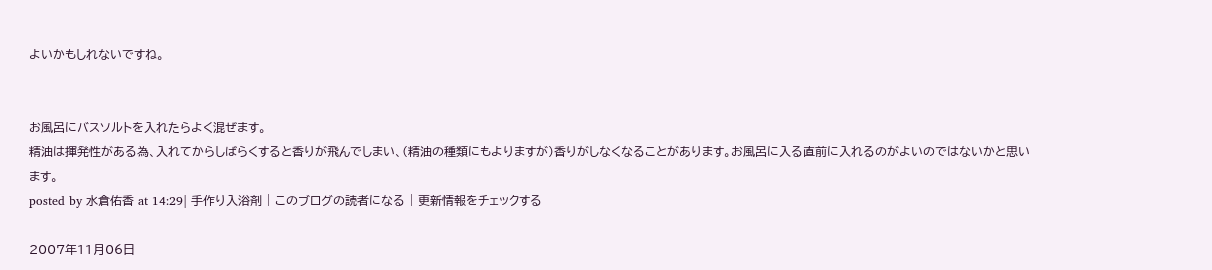よいかもしれないですね。


お風呂にバスソルトを入れたらよく混ぜます。
精油は揮発性がある為、入れてからしばらくすると香りが飛んでしまい、(精油の種類にもよりますが)香りがしなくなることがあります。お風呂に入る直前に入れるのがよいのではないかと思います。
posted by 水倉佑香 at 14:29| 手作り入浴剤 | このブログの読者になる | 更新情報をチェックする

2007年11月06日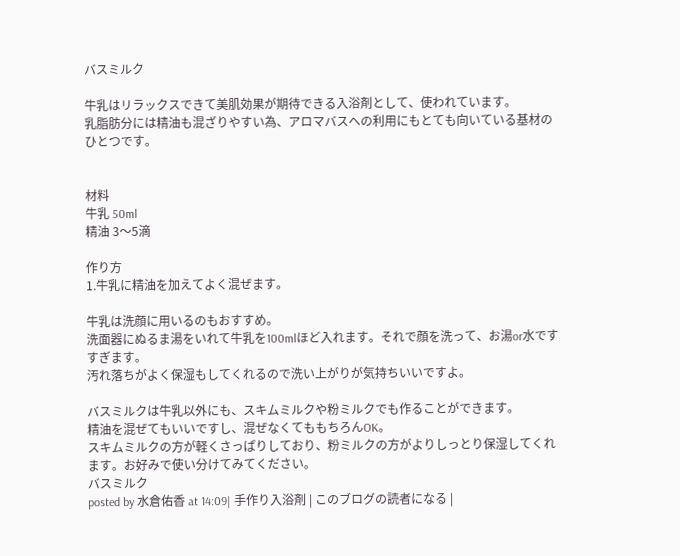バスミルク

牛乳はリラックスできて美肌効果が期待できる入浴剤として、使われています。
乳脂肪分には精油も混ざりやすい為、アロマバスへの利用にもとても向いている基材のひとつです。


材料
牛乳 50ml
精油 3〜5滴

作り方
1.牛乳に精油を加えてよく混ぜます。

牛乳は洗顔に用いるのもおすすめ。
洗面器にぬるま湯をいれて牛乳を100mlほど入れます。それで顔を洗って、お湯or水ですすぎます。
汚れ落ちがよく保湿もしてくれるので洗い上がりが気持ちいいですよ。

バスミルクは牛乳以外にも、スキムミルクや粉ミルクでも作ることができます。
精油を混ぜてもいいですし、混ぜなくてももちろんOK。
スキムミルクの方が軽くさっぱりしており、粉ミルクの方がよりしっとり保湿してくれます。お好みで使い分けてみてください。
バスミルク
posted by 水倉佑香 at 14:09| 手作り入浴剤 | このブログの読者になる |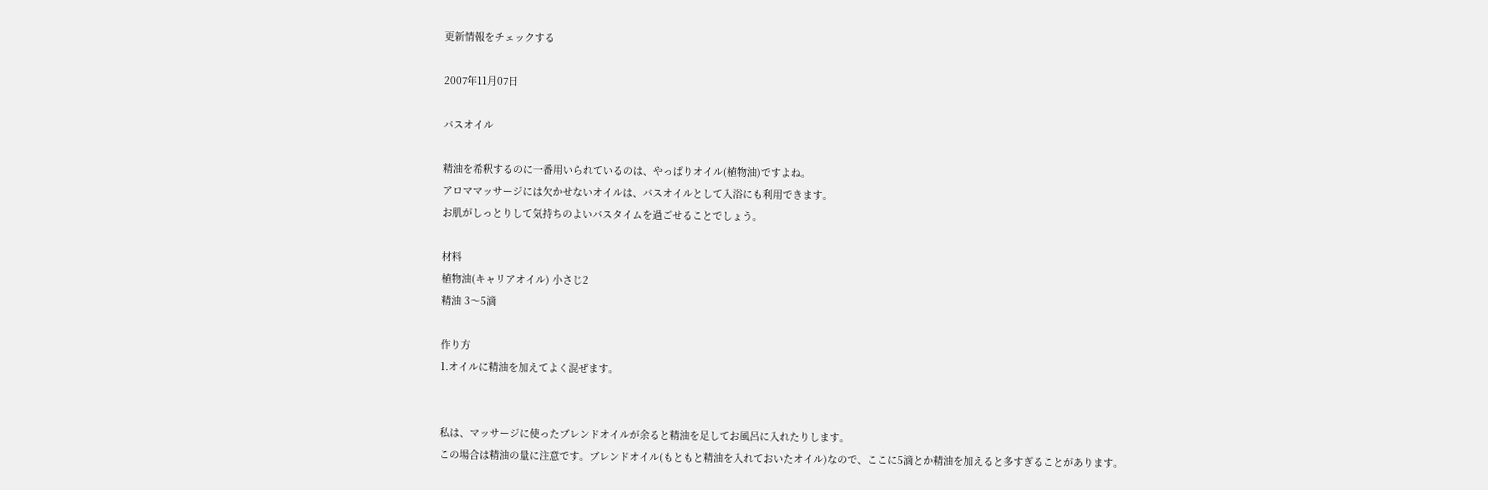更新情報をチェックする

2007年11月07日

バスオイル

精油を希釈するのに一番用いられているのは、やっぱりオイル(植物油)ですよね。
アロママッサージには欠かせないオイルは、バスオイルとして入浴にも利用できます。
お肌がしっとりして気持ちのよいバスタイムを過ごせることでしょう。

材料
植物油(キャリアオイル) 小さじ2
精油 3〜5滴

作り方
1.オイルに精油を加えてよく混ぜます。


私は、マッサージに使ったブレンドオイルが余ると精油を足してお風呂に入れたりします。
この場合は精油の量に注意です。ブレンドオイル(もともと精油を入れておいたオイル)なので、ここに5滴とか精油を加えると多すぎることがあります。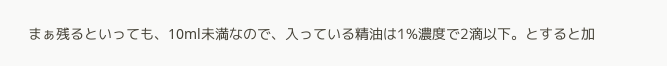まぁ残るといっても、10ml未満なので、入っている精油は1%濃度で2滴以下。とすると加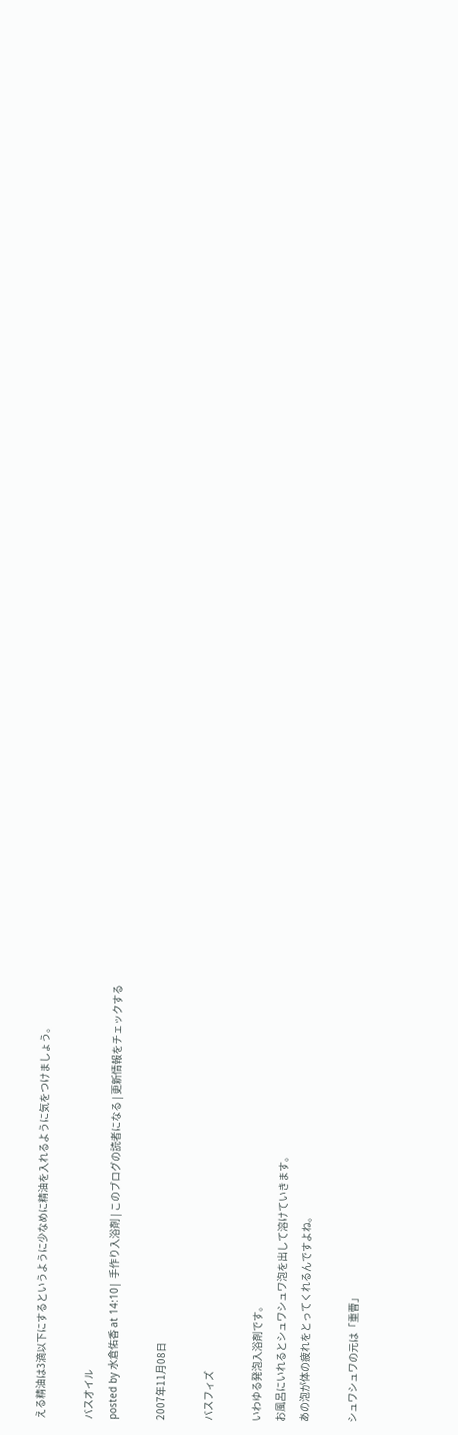える精油は3滴以下にするというように少なめに精油を入れるように気をつけましょう。

バスオイル
posted by 水倉佑香 at 14:10| 手作り入浴剤 | このブログの読者になる | 更新情報をチェックする

2007年11月08日

バスフィズ

いわゆる発泡入浴剤です。
お風呂にいれるとシュワシュワ泡を出して溶けていきます。
あの泡が体の疲れをとってくれるんですよね。

シュワシュワの元は「重曹」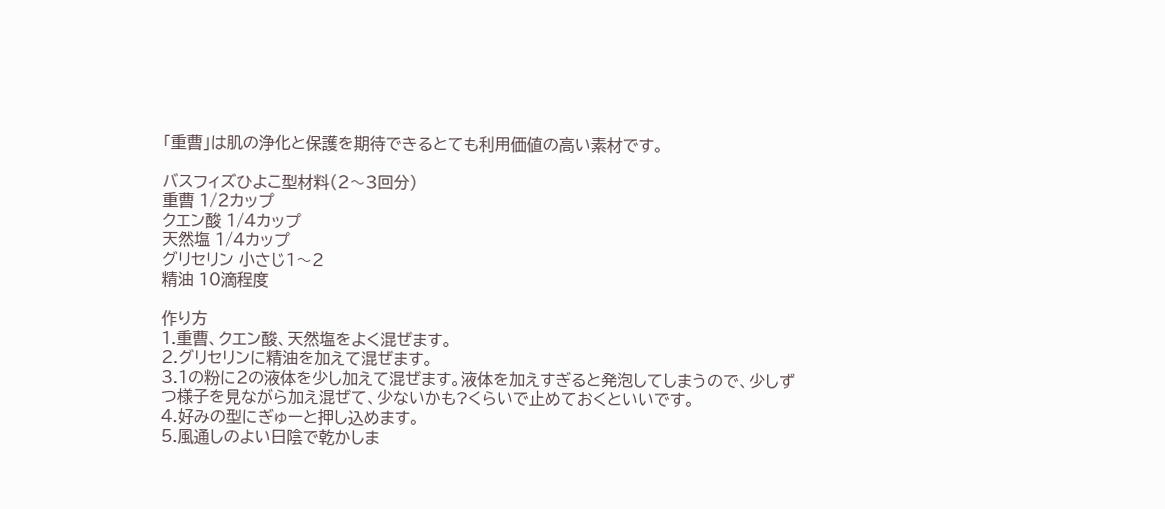「重曹」は肌の浄化と保護を期待できるとても利用価値の高い素材です。

バスフィズひよこ型材料(2〜3回分)
重曹 1/2カップ
クエン酸 1/4カップ
天然塩 1/4カップ
グリセリン 小さじ1〜2
精油 10滴程度

作り方
1.重曹、クエン酸、天然塩をよく混ぜます。
2.グリセリンに精油を加えて混ぜます。
3.1の粉に2の液体を少し加えて混ぜます。液体を加えすぎると発泡してしまうので、少しずつ様子を見ながら加え混ぜて、少ないかも?くらいで止めておくといいです。
4.好みの型にぎゅーと押し込めます。
5.風通しのよい日陰で乾かしま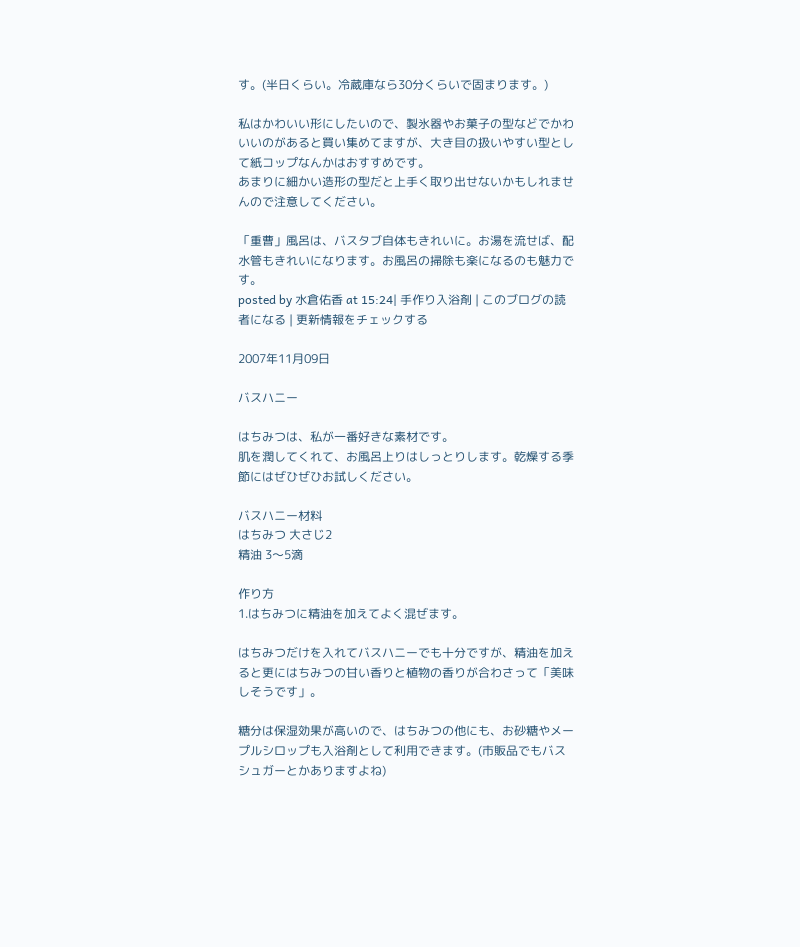す。(半日くらい。冷蔵庫なら30分くらいで固まります。)

私はかわいい形にしたいので、製氷器やお菓子の型などでかわいいのがあると買い集めてますが、大き目の扱いやすい型として紙コップなんかはおすすめです。
あまりに細かい造形の型だと上手く取り出せないかもしれませんので注意してください。

「重曹」風呂は、バスタブ自体もきれいに。お湯を流せば、配水管もきれいになります。お風呂の掃除も楽になるのも魅力です。
posted by 水倉佑香 at 15:24| 手作り入浴剤 | このブログの読者になる | 更新情報をチェックする

2007年11月09日

バスハニー

はちみつは、私が一番好きな素材です。
肌を潤してくれて、お風呂上りはしっとりします。乾燥する季節にはぜひぜひお試しください。

バスハニー材料
はちみつ 大さじ2
精油 3〜5滴

作り方
1.はちみつに精油を加えてよく混ぜます。

はちみつだけを入れてバスハニーでも十分ですが、精油を加えると更にはちみつの甘い香りと植物の香りが合わさって「美味しそうです」。

糖分は保湿効果が高いので、はちみつの他にも、お砂糖やメープルシロップも入浴剤として利用できます。(市販品でもバスシュガーとかありますよね)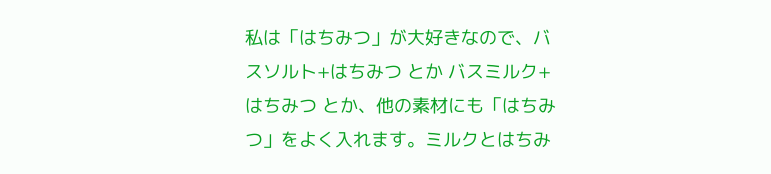私は「はちみつ」が大好きなので、バスソルト+はちみつ とか バスミルク+はちみつ とか、他の素材にも「はちみつ」をよく入れます。ミルクとはちみ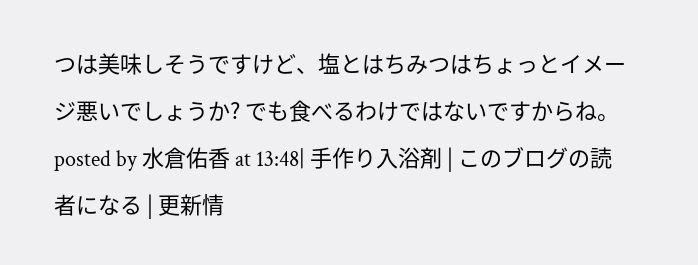つは美味しそうですけど、塩とはちみつはちょっとイメージ悪いでしょうか? でも食べるわけではないですからね。
posted by 水倉佑香 at 13:48| 手作り入浴剤 | このブログの読者になる | 更新情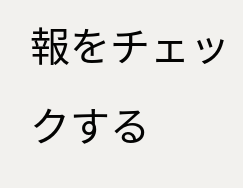報をチェックする